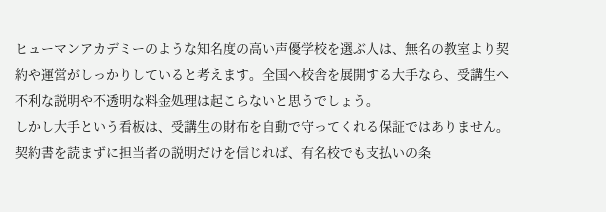ヒューマンアカデミーのような知名度の高い声優学校を選ぶ人は、無名の教室より契約や運営がしっかりしていると考えます。全国へ校舎を展開する大手なら、受講生へ不利な説明や不透明な料金処理は起こらないと思うでしょう。
しかし大手という看板は、受講生の財布を自動で守ってくれる保証ではありません。契約書を読まずに担当者の説明だけを信じれば、有名校でも支払いの条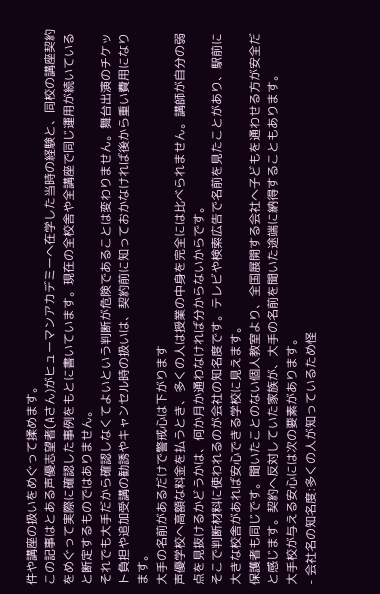件や講座の扱いをめぐって揉めます。
この記事はとある声優志望者(Aさん)がヒューマンアカデミーへ在学した当時の経験と、同校の講座契約をめぐって実際に確認した事例をもとに書いています。現在の全校舎や全講座で同じ運用が続いていると断定するものではありません。
それでも大手だから確認しなくてよいという判断が危険であることは変わりません。舞台出演のチケット負担や追加受講の勧誘やキャンセル時の扱いは、契約前に知っておかなければ後から重い費用になります。
大手の名前があるだけで警戒心は下がります
声優学校へ高額な料金を払うとき、多くの人は授業の中身を完全には比べられません。講師が自分の弱点を見抜けるかどうかは、何か月か通わなければ分からないからです。
そこで判断材料に使われるのが会社の知名度です。テレビや検索広告で名前を見たことがあり、駅前に大きな校舎があれば安心できる学校に見えます。
保護者も同じです。聞いたことのない個人教室より、全国展開する会社へ子どもを通わせる方が安全だと感じます。契約へ反対していた家族が、大手の名前を聞いた途端に納得することもあります。
大手校が与える安心には次の要素があります。
- 会社名の知名度:多くの人が知っているため怪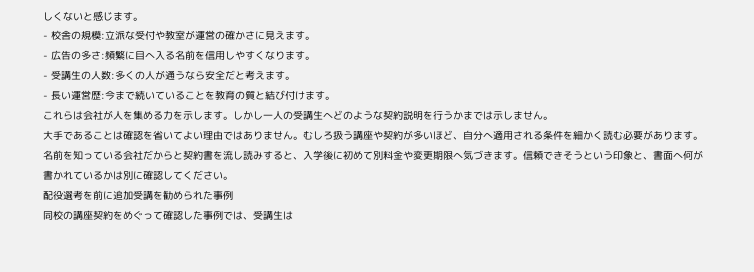しくないと感じます。
- 校舎の規模:立派な受付や教室が運営の確かさに見えます。
- 広告の多さ:頻繁に目へ入る名前を信用しやすくなります。
- 受講生の人数:多くの人が通うなら安全だと考えます。
- 長い運営歴:今まで続いていることを教育の質と結び付けます。
これらは会社が人を集める力を示します。しかし一人の受講生へどのような契約説明を行うかまでは示しません。
大手であることは確認を省いてよい理由ではありません。むしろ扱う講座や契約が多いほど、自分へ適用される条件を細かく読む必要があります。
名前を知っている会社だからと契約書を流し読みすると、入学後に初めて別料金や変更期限へ気づきます。信頼できそうという印象と、書面へ何が書かれているかは別に確認してください。
配役選考を前に追加受講を勧められた事例
同校の講座契約をめぐって確認した事例では、受講生は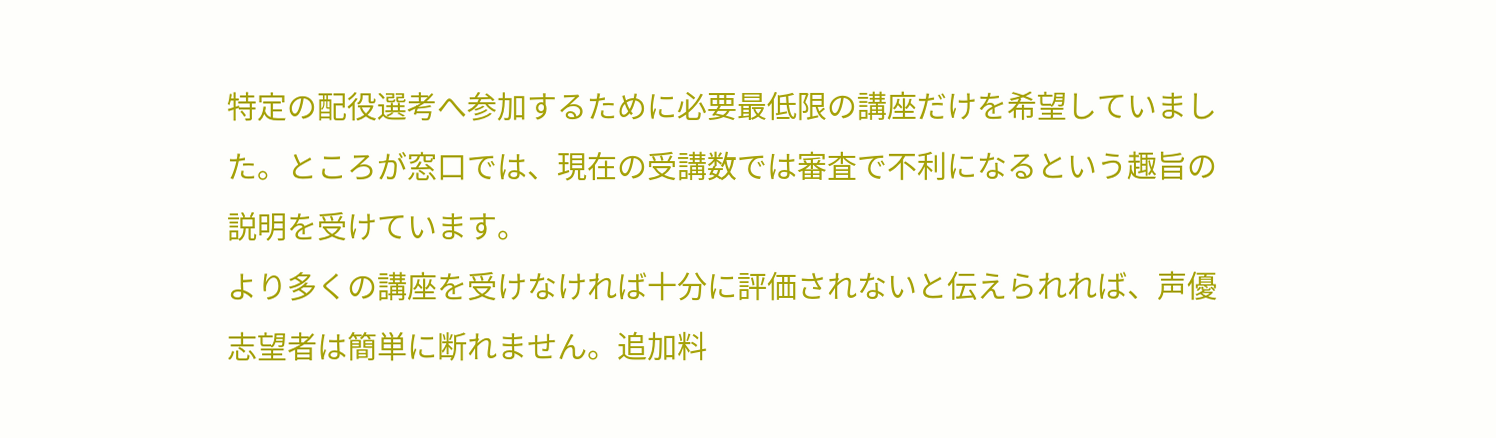特定の配役選考へ参加するために必要最低限の講座だけを希望していました。ところが窓口では、現在の受講数では審査で不利になるという趣旨の説明を受けています。
より多くの講座を受けなければ十分に評価されないと伝えられれば、声優志望者は簡単に断れません。追加料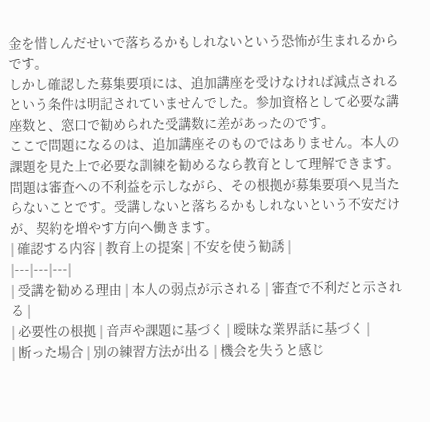金を惜しんだせいで落ちるかもしれないという恐怖が生まれるからです。
しかし確認した募集要項には、追加講座を受けなければ減点されるという条件は明記されていませんでした。参加資格として必要な講座数と、窓口で勧められた受講数に差があったのです。
ここで問題になるのは、追加講座そのものではありません。本人の課題を見た上で必要な訓練を勧めるなら教育として理解できます。
問題は審査への不利益を示しながら、その根拠が募集要項へ見当たらないことです。受講しないと落ちるかもしれないという不安だけが、契約を増やす方向へ働きます。
| 確認する内容 | 教育上の提案 | 不安を使う勧誘 |
|---|---|---|
| 受講を勧める理由 | 本人の弱点が示される | 審査で不利だと示される |
| 必要性の根拠 | 音声や課題に基づく | 曖昧な業界話に基づく |
| 断った場合 | 別の練習方法が出る | 機会を失うと感じ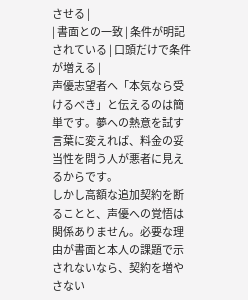させる |
| 書面との一致 | 条件が明記されている | 口頭だけで条件が増える |
声優志望者へ「本気なら受けるべき」と伝えるのは簡単です。夢への熱意を試す言葉に変えれば、料金の妥当性を問う人が悪者に見えるからです。
しかし高額な追加契約を断ることと、声優への覚悟は関係ありません。必要な理由が書面と本人の課題で示されないなら、契約を増やさない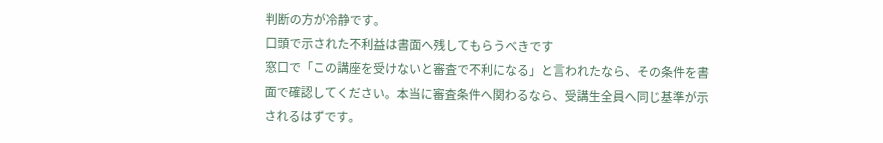判断の方が冷静です。
口頭で示された不利益は書面へ残してもらうべきです
窓口で「この講座を受けないと審査で不利になる」と言われたなら、その条件を書面で確認してください。本当に審査条件へ関わるなら、受講生全員へ同じ基準が示されるはずです。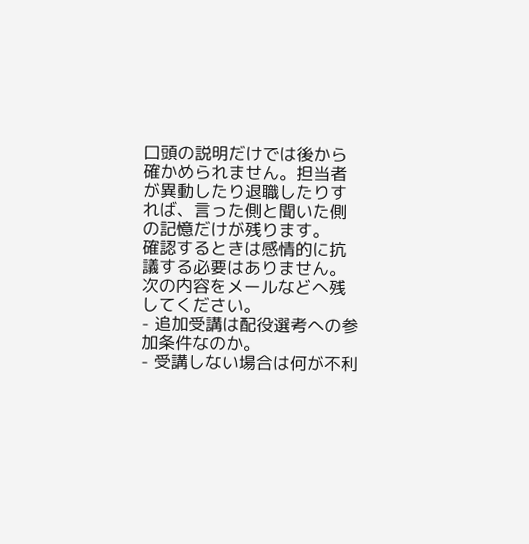口頭の説明だけでは後から確かめられません。担当者が異動したり退職したりすれば、言った側と聞いた側の記憶だけが残ります。
確認するときは感情的に抗議する必要はありません。次の内容をメールなどへ残してください。
- 追加受講は配役選考への参加条件なのか。
- 受講しない場合は何が不利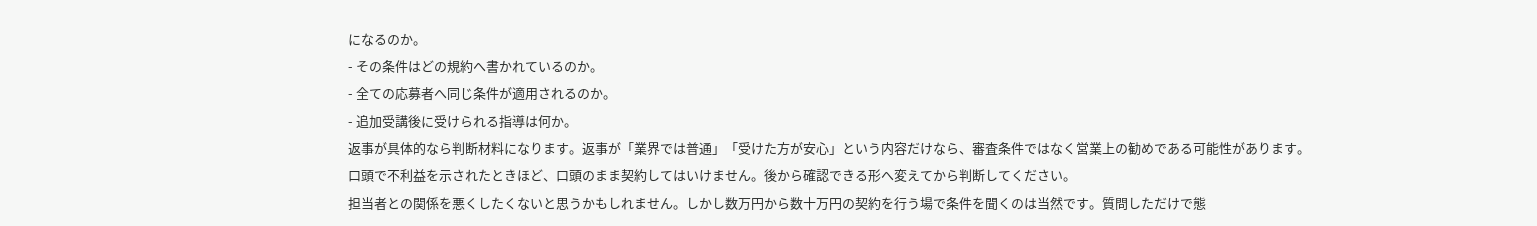になるのか。
- その条件はどの規約へ書かれているのか。
- 全ての応募者へ同じ条件が適用されるのか。
- 追加受講後に受けられる指導は何か。
返事が具体的なら判断材料になります。返事が「業界では普通」「受けた方が安心」という内容だけなら、審査条件ではなく営業上の勧めである可能性があります。
口頭で不利益を示されたときほど、口頭のまま契約してはいけません。後から確認できる形へ変えてから判断してください。
担当者との関係を悪くしたくないと思うかもしれません。しかし数万円から数十万円の契約を行う場で条件を聞くのは当然です。質問しただけで態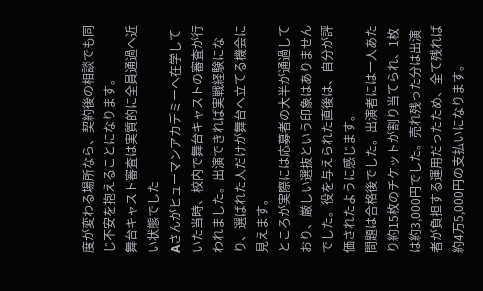度が変わる場所なら、契約後の相談でも同じ不安を抱えることになります。
舞台キャスト審査は実質的に全員通過へ近い状態でした
Aさんがヒューマンアカデミーへ在学していた当時、校内で舞台キャストの審査が行われました。出演できれば実戦経験になり、選ばれた人だけが舞台へ立てる機会に見えます。
ところが実際には応募者の大半が通過しており、厳しい選抜という印象はありませんでした。役を与えられた直後は、自分が評価されたように感じます。
問題は合格後でした。出演者には一人あたり約15枚のチケットが割り当てられ、1枚は約3,000円でした。売れ残った分は出演者が負担する運用だったため、全て残れば約4万5,000円の支払いになります。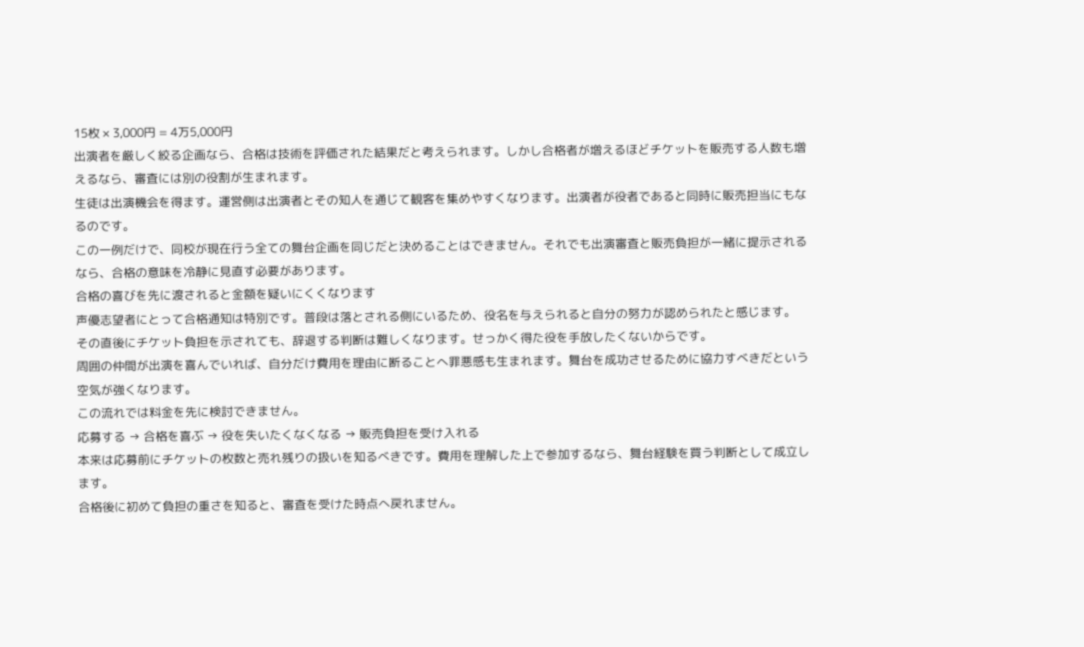15枚 × 3,000円 = 4万5,000円
出演者を厳しく絞る企画なら、合格は技術を評価された結果だと考えられます。しかし合格者が増えるほどチケットを販売する人数も増えるなら、審査には別の役割が生まれます。
生徒は出演機会を得ます。運営側は出演者とその知人を通じて観客を集めやすくなります。出演者が役者であると同時に販売担当にもなるのです。
この一例だけで、同校が現在行う全ての舞台企画を同じだと決めることはできません。それでも出演審査と販売負担が一緒に提示されるなら、合格の意味を冷静に見直す必要があります。
合格の喜びを先に渡されると金額を疑いにくくなります
声優志望者にとって合格通知は特別です。普段は落とされる側にいるため、役名を与えられると自分の努力が認められたと感じます。
その直後にチケット負担を示されても、辞退する判断は難しくなります。せっかく得た役を手放したくないからです。
周囲の仲間が出演を喜んでいれば、自分だけ費用を理由に断ることへ罪悪感も生まれます。舞台を成功させるために協力すべきだという空気が強くなります。
この流れでは料金を先に検討できません。
応募する → 合格を喜ぶ → 役を失いたくなくなる → 販売負担を受け入れる
本来は応募前にチケットの枚数と売れ残りの扱いを知るべきです。費用を理解した上で参加するなら、舞台経験を買う判断として成立します。
合格後に初めて負担の重さを知ると、審査を受けた時点へ戻れません。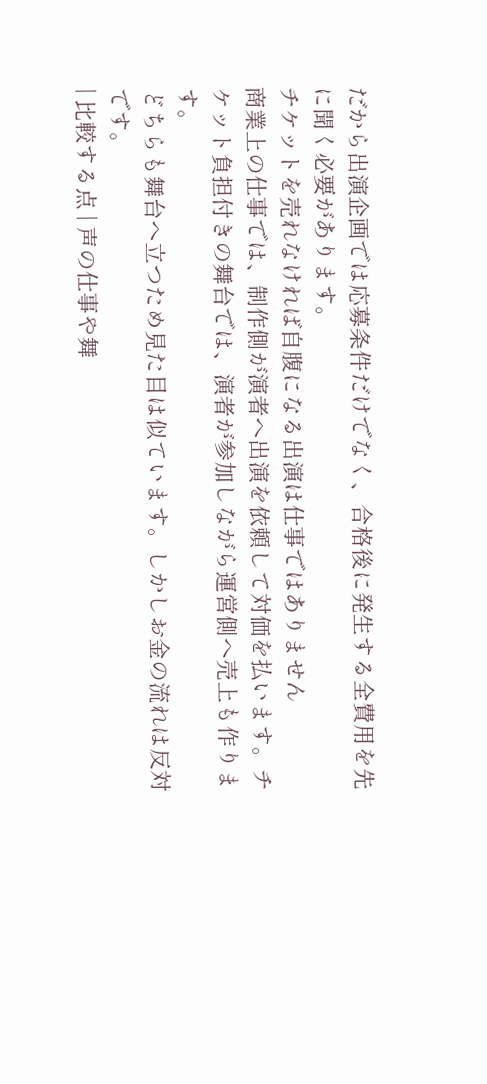だから出演企画では応募条件だけでなく、合格後に発生する全費用を先に聞く必要があります。
チケットを売れなければ自腹になる出演は仕事ではありません
商業上の仕事では、制作側が演者へ出演を依頼して対価を払います。チケット負担付きの舞台では、演者が参加しながら運営側へ売上も作ります。
どちらも舞台へ立つため見た目は似ています。しかしお金の流れは反対です。
| 比較する点 | 声の仕事や舞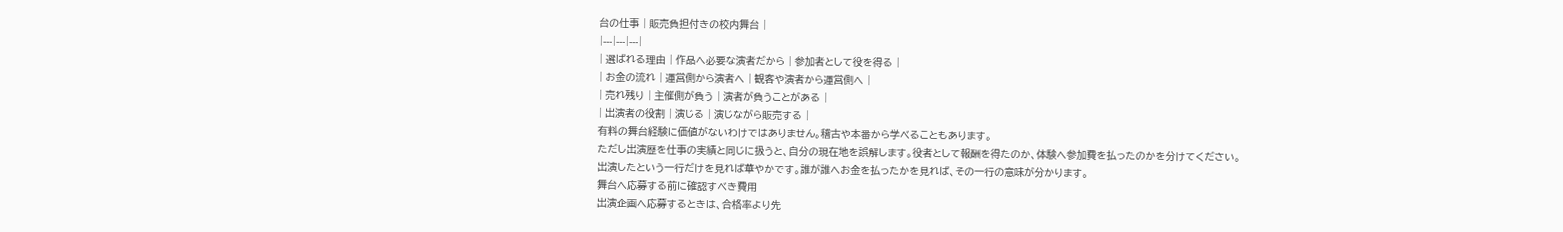台の仕事 | 販売負担付きの校内舞台 |
|---|---|---|
| 選ばれる理由 | 作品へ必要な演者だから | 参加者として役を得る |
| お金の流れ | 運営側から演者へ | 観客や演者から運営側へ |
| 売れ残り | 主催側が負う | 演者が負うことがある |
| 出演者の役割 | 演じる | 演じながら販売する |
有料の舞台経験に価値がないわけではありません。稽古や本番から学べることもあります。
ただし出演歴を仕事の実績と同じに扱うと、自分の現在地を誤解します。役者として報酬を得たのか、体験へ参加費を払ったのかを分けてください。
出演したという一行だけを見れば華やかです。誰が誰へお金を払ったかを見れば、その一行の意味が分かります。
舞台へ応募する前に確認すべき費用
出演企画へ応募するときは、合格率より先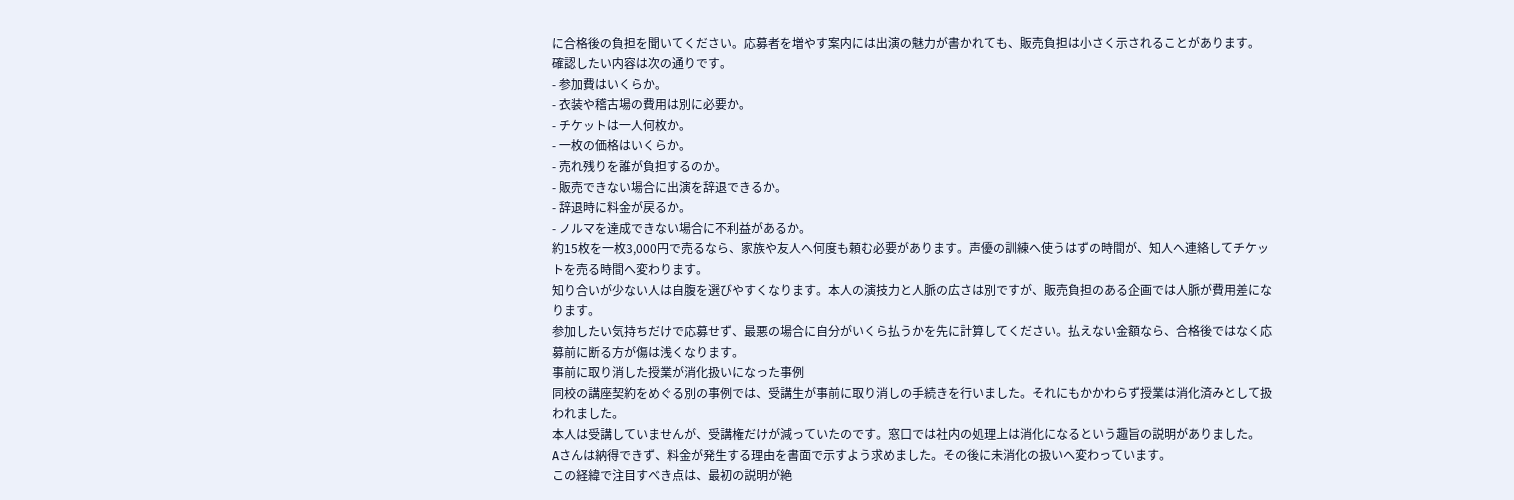に合格後の負担を聞いてください。応募者を増やす案内には出演の魅力が書かれても、販売負担は小さく示されることがあります。
確認したい内容は次の通りです。
- 参加費はいくらか。
- 衣装や稽古場の費用は別に必要か。
- チケットは一人何枚か。
- 一枚の価格はいくらか。
- 売れ残りを誰が負担するのか。
- 販売できない場合に出演を辞退できるか。
- 辞退時に料金が戻るか。
- ノルマを達成できない場合に不利益があるか。
約15枚を一枚3,000円で売るなら、家族や友人へ何度も頼む必要があります。声優の訓練へ使うはずの時間が、知人へ連絡してチケットを売る時間へ変わります。
知り合いが少ない人は自腹を選びやすくなります。本人の演技力と人脈の広さは別ですが、販売負担のある企画では人脈が費用差になります。
参加したい気持ちだけで応募せず、最悪の場合に自分がいくら払うかを先に計算してください。払えない金額なら、合格後ではなく応募前に断る方が傷は浅くなります。
事前に取り消した授業が消化扱いになった事例
同校の講座契約をめぐる別の事例では、受講生が事前に取り消しの手続きを行いました。それにもかかわらず授業は消化済みとして扱われました。
本人は受講していませんが、受講権だけが減っていたのです。窓口では社内の処理上は消化になるという趣旨の説明がありました。
Aさんは納得できず、料金が発生する理由を書面で示すよう求めました。その後に未消化の扱いへ変わっています。
この経緯で注目すべき点は、最初の説明が絶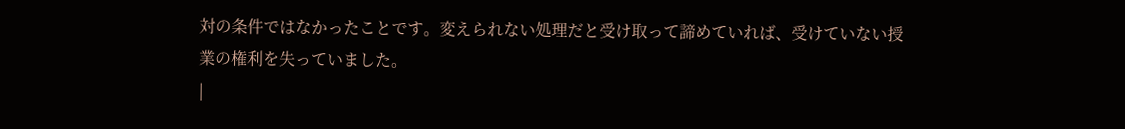対の条件ではなかったことです。変えられない処理だと受け取って諦めていれば、受けていない授業の権利を失っていました。
|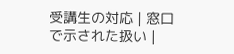受講生の対応 | 窓口で示された扱い |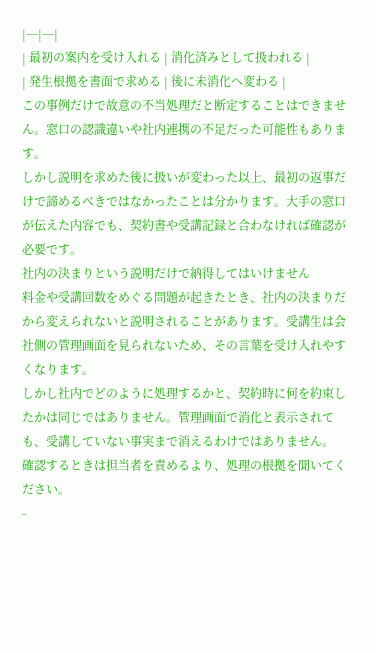|---|---|
| 最初の案内を受け入れる | 消化済みとして扱われる |
| 発生根拠を書面で求める | 後に未消化へ変わる |
この事例だけで故意の不当処理だと断定することはできません。窓口の認識違いや社内連携の不足だった可能性もあります。
しかし説明を求めた後に扱いが変わった以上、最初の返事だけで諦めるべきではなかったことは分かります。大手の窓口が伝えた内容でも、契約書や受講記録と合わなければ確認が必要です。
社内の決まりという説明だけで納得してはいけません
料金や受講回数をめぐる問題が起きたとき、社内の決まりだから変えられないと説明されることがあります。受講生は会社側の管理画面を見られないため、その言葉を受け入れやすくなります。
しかし社内でどのように処理するかと、契約時に何を約束したかは同じではありません。管理画面で消化と表示されても、受講していない事実まで消えるわけではありません。
確認するときは担当者を責めるより、処理の根拠を聞いてください。
-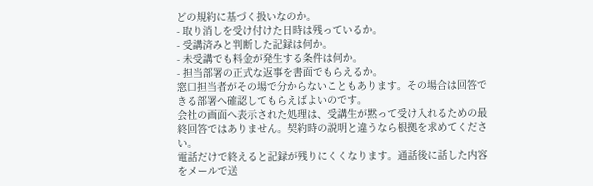どの規約に基づく扱いなのか。
- 取り消しを受け付けた日時は残っているか。
- 受講済みと判断した記録は何か。
- 未受講でも料金が発生する条件は何か。
- 担当部署の正式な返事を書面でもらえるか。
窓口担当者がその場で分からないこともあります。その場合は回答できる部署へ確認してもらえばよいのです。
会社の画面へ表示された処理は、受講生が黙って受け入れるための最終回答ではありません。契約時の説明と違うなら根拠を求めてください。
電話だけで終えると記録が残りにくくなります。通話後に話した内容をメールで送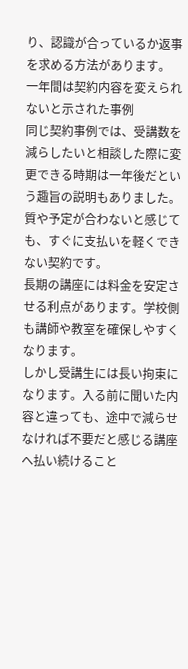り、認識が合っているか返事を求める方法があります。
一年間は契約内容を変えられないと示された事例
同じ契約事例では、受講数を減らしたいと相談した際に変更できる時期は一年後だという趣旨の説明もありました。質や予定が合わないと感じても、すぐに支払いを軽くできない契約です。
長期の講座には料金を安定させる利点があります。学校側も講師や教室を確保しやすくなります。
しかし受講生には長い拘束になります。入る前に聞いた内容と違っても、途中で減らせなければ不要だと感じる講座へ払い続けること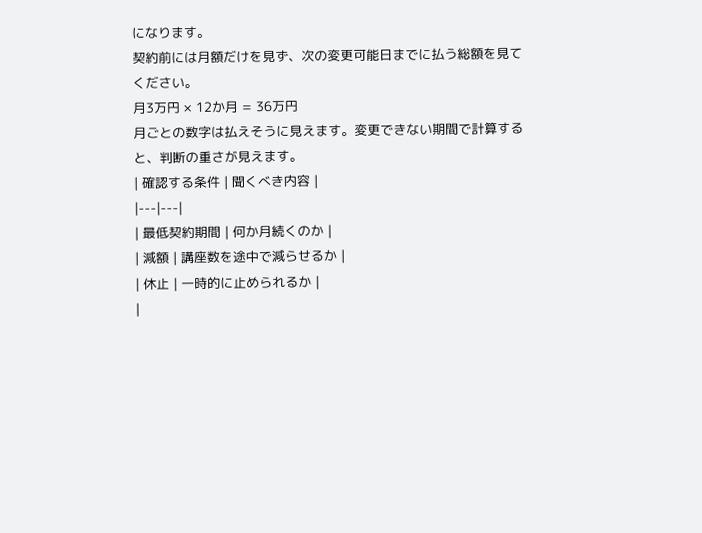になります。
契約前には月額だけを見ず、次の変更可能日までに払う総額を見てください。
月3万円 × 12か月 = 36万円
月ごとの数字は払えそうに見えます。変更できない期間で計算すると、判断の重さが見えます。
| 確認する条件 | 聞くべき内容 |
|---|---|
| 最低契約期間 | 何か月続くのか |
| 減額 | 講座数を途中で減らせるか |
| 休止 | 一時的に止められるか |
|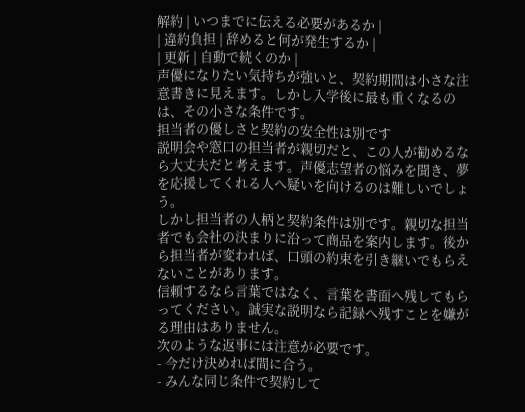解約 | いつまでに伝える必要があるか |
| 違約負担 | 辞めると何が発生するか |
| 更新 | 自動で続くのか |
声優になりたい気持ちが強いと、契約期間は小さな注意書きに見えます。しかし入学後に最も重くなるのは、その小さな条件です。
担当者の優しさと契約の安全性は別です
説明会や窓口の担当者が親切だと、この人が勧めるなら大丈夫だと考えます。声優志望者の悩みを聞き、夢を応援してくれる人へ疑いを向けるのは難しいでしょう。
しかし担当者の人柄と契約条件は別です。親切な担当者でも会社の決まりに沿って商品を案内します。後から担当者が変われば、口頭の約束を引き継いでもらえないことがあります。
信頼するなら言葉ではなく、言葉を書面へ残してもらってください。誠実な説明なら記録へ残すことを嫌がる理由はありません。
次のような返事には注意が必要です。
- 今だけ決めれば間に合う。
- みんな同じ条件で契約して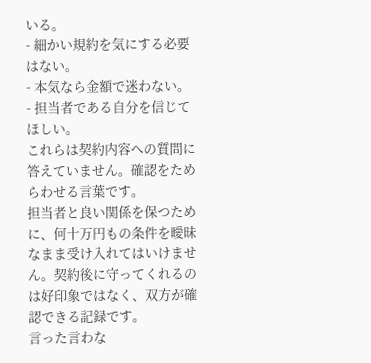いる。
- 細かい規約を気にする必要はない。
- 本気なら金額で迷わない。
- 担当者である自分を信じてほしい。
これらは契約内容への質問に答えていません。確認をためらわせる言葉です。
担当者と良い関係を保つために、何十万円もの条件を曖昧なまま受け入れてはいけません。契約後に守ってくれるのは好印象ではなく、双方が確認できる記録です。
言った言わな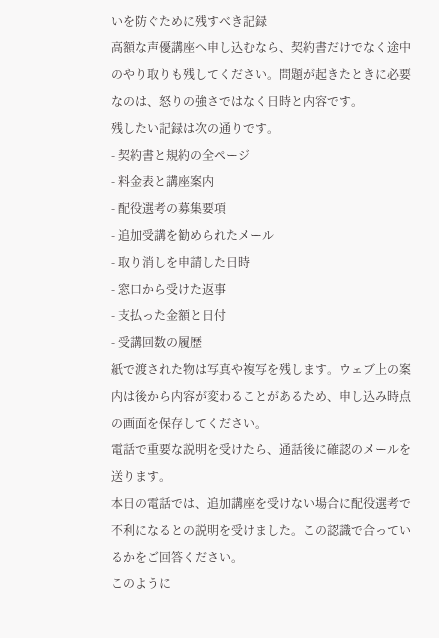いを防ぐために残すべき記録
高額な声優講座へ申し込むなら、契約書だけでなく途中のやり取りも残してください。問題が起きたときに必要なのは、怒りの強さではなく日時と内容です。
残したい記録は次の通りです。
- 契約書と規約の全ページ
- 料金表と講座案内
- 配役選考の募集要項
- 追加受講を勧められたメール
- 取り消しを申請した日時
- 窓口から受けた返事
- 支払った金額と日付
- 受講回数の履歴
紙で渡された物は写真や複写を残します。ウェブ上の案内は後から内容が変わることがあるため、申し込み時点の画面を保存してください。
電話で重要な説明を受けたら、通話後に確認のメールを送ります。
本日の電話では、追加講座を受けない場合に配役選考で不利になるとの説明を受けました。この認識で合っているかをご回答ください。
このように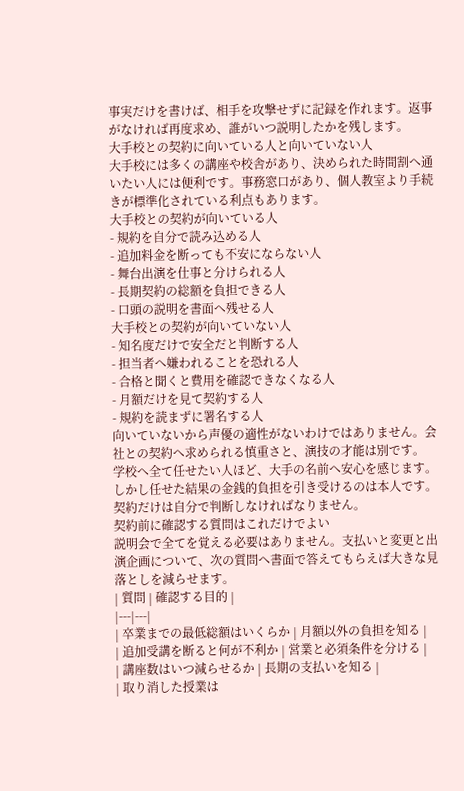事実だけを書けば、相手を攻撃せずに記録を作れます。返事がなければ再度求め、誰がいつ説明したかを残します。
大手校との契約に向いている人と向いていない人
大手校には多くの講座や校舎があり、決められた時間割へ通いたい人には便利です。事務窓口があり、個人教室より手続きが標準化されている利点もあります。
大手校との契約が向いている人
- 規約を自分で読み込める人
- 追加料金を断っても不安にならない人
- 舞台出演を仕事と分けられる人
- 長期契約の総額を負担できる人
- 口頭の説明を書面へ残せる人
大手校との契約が向いていない人
- 知名度だけで安全だと判断する人
- 担当者へ嫌われることを恐れる人
- 合格と聞くと費用を確認できなくなる人
- 月額だけを見て契約する人
- 規約を読まずに署名する人
向いていないから声優の適性がないわけではありません。会社との契約へ求められる慎重さと、演技の才能は別です。
学校へ全て任せたい人ほど、大手の名前へ安心を感じます。しかし任せた結果の金銭的負担を引き受けるのは本人です。契約だけは自分で判断しなければなりません。
契約前に確認する質問はこれだけでよい
説明会で全てを覚える必要はありません。支払いと変更と出演企画について、次の質問へ書面で答えてもらえば大きな見落としを減らせます。
| 質問 | 確認する目的 |
|---|---|
| 卒業までの最低総額はいくらか | 月額以外の負担を知る |
| 追加受講を断ると何が不利か | 営業と必須条件を分ける |
| 講座数はいつ減らせるか | 長期の支払いを知る |
| 取り消した授業は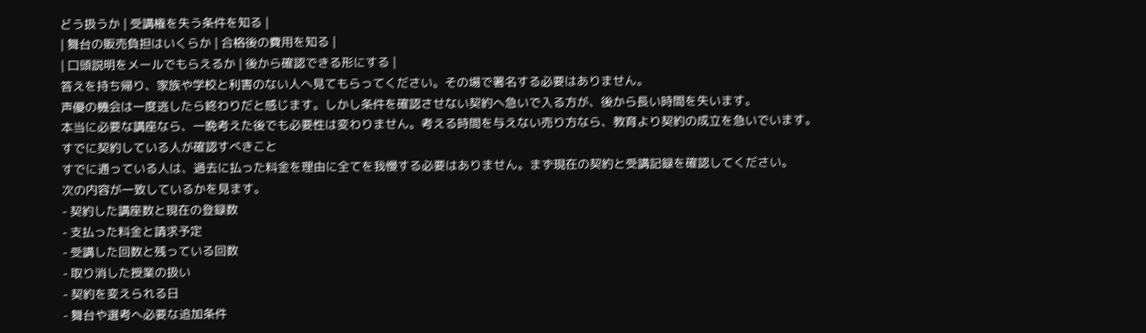どう扱うか | 受講権を失う条件を知る |
| 舞台の販売負担はいくらか | 合格後の費用を知る |
| 口頭説明をメールでもらえるか | 後から確認できる形にする |
答えを持ち帰り、家族や学校と利害のない人へ見てもらってください。その場で署名する必要はありません。
声優の機会は一度逃したら終わりだと感じます。しかし条件を確認させない契約へ急いで入る方が、後から長い時間を失います。
本当に必要な講座なら、一晩考えた後でも必要性は変わりません。考える時間を与えない売り方なら、教育より契約の成立を急いでいます。
すでに契約している人が確認すべきこと
すでに通っている人は、過去に払った料金を理由に全てを我慢する必要はありません。まず現在の契約と受講記録を確認してください。
次の内容が一致しているかを見ます。
- 契約した講座数と現在の登録数
- 支払った料金と請求予定
- 受講した回数と残っている回数
- 取り消した授業の扱い
- 契約を変えられる日
- 舞台や選考へ必要な追加条件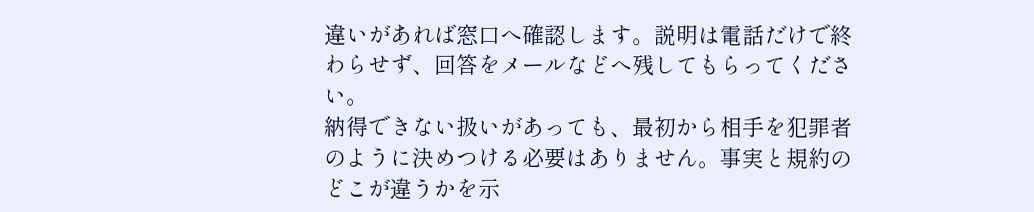違いがあれば窓口へ確認します。説明は電話だけで終わらせず、回答をメールなどへ残してもらってください。
納得できない扱いがあっても、最初から相手を犯罪者のように決めつける必要はありません。事実と規約のどこが違うかを示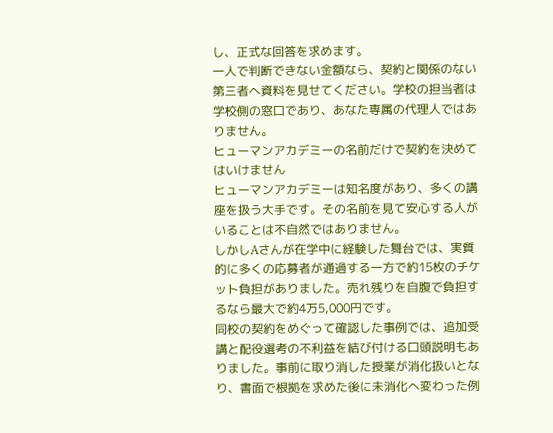し、正式な回答を求めます。
一人で判断できない金額なら、契約と関係のない第三者へ資料を見せてください。学校の担当者は学校側の窓口であり、あなた専属の代理人ではありません。
ヒューマンアカデミーの名前だけで契約を決めてはいけません
ヒューマンアカデミーは知名度があり、多くの講座を扱う大手です。その名前を見て安心する人がいることは不自然ではありません。
しかしAさんが在学中に経験した舞台では、実質的に多くの応募者が通過する一方で約15枚のチケット負担がありました。売れ残りを自腹で負担するなら最大で約4万5,000円です。
同校の契約をめぐって確認した事例では、追加受講と配役選考の不利益を結び付ける口頭説明もありました。事前に取り消した授業が消化扱いとなり、書面で根拠を求めた後に未消化へ変わった例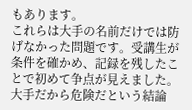もあります。
これらは大手の名前だけでは防げなかった問題です。受講生が条件を確かめ、記録を残したことで初めて争点が見えました。
大手だから危険だという結論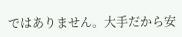ではありません。大手だから安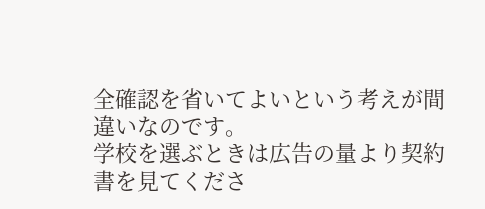全確認を省いてよいという考えが間違いなのです。
学校を選ぶときは広告の量より契約書を見てくださ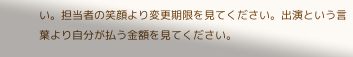い。担当者の笑顔より変更期限を見てください。出演という言葉より自分が払う金額を見てください。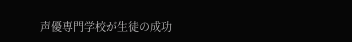声優専門学校が生徒の成功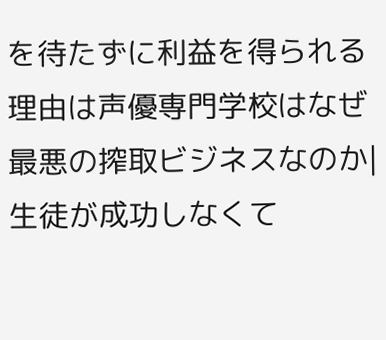を待たずに利益を得られる理由は声優専門学校はなぜ最悪の搾取ビジネスなのか|生徒が成功しなくて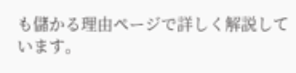も儲かる理由ページで詳しく解説しています。